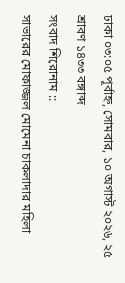ঢাকা ০৩:০৫ পূর্বাহ্ন, সোমবার, ১০ অগাস্ট ২০২৬, ২৫ শ্রাবণ ১৪৩৩ বঙ্গাব্দ
সংবাদ শিরোনাম ::
সাভারের মোফাজ্জল মোমেনা চাকলাদার মহিলা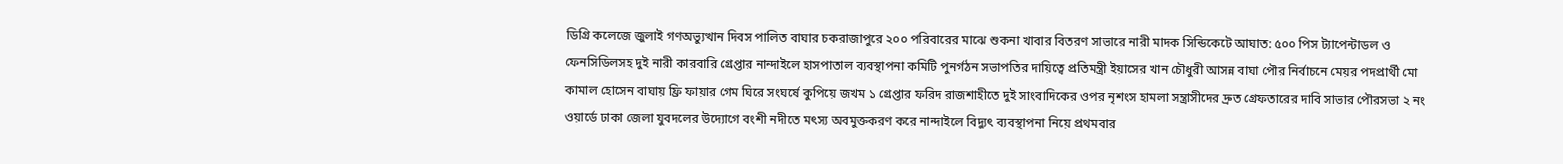ডিগ্রি কলেজে জুলাই গণঅভ্যুত্থান দিবস পালিত বাঘার চকরাজাপুরে ২০০ পরিবারের মাঝে শুকনা খাবার বিতরণ সাভারে নারী মাদক সিন্ডিকেটে আঘাত: ৫০০ পিস ট্যাপেন্টাডল ও ফেনসিডিলসহ দুই নারী কারবারি গ্রেপ্তার নান্দাইলে হাসপাতাল ব্যবস্থাপনা কমিটি পুনর্গঠন সভাপতির দায়িত্বে প্রতিমন্ত্রী ইয়াসের খান চৌধুরী আসন্ন বাঘা পৌর নির্বাচনে মেয়র পদপ্রার্থী মো কামাল হোসেন বাঘায় ফ্রি ফায়ার গেম ঘিরে সংঘর্ষে কুপিয়ে জখম ১ গ্রেপ্তার ফরিদ রাজশাহীতে দুই সাংবাদিকের ওপর নৃশংস হামলা সন্ত্রাসীদের দ্রুত গ্রেফতারের দাবি সাভার পৌরসভা ২ নং ওয়ার্ডে ঢাকা জেলা যুবদলের উদ্যোগে বংশী নদীতে মৎস্য অবমুক্তকরণ করে নান্দাইলে বিদ্যুৎ ব্যবস্থাপনা নিয়ে প্রথমবার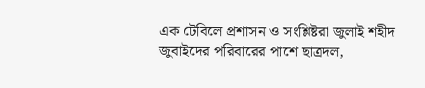এক টেবিলে প্রশাসন ও সংশ্লিষ্টরা জুলাই শহীদ জুবাইদের পরিবারের পাশে ছাত্রদল,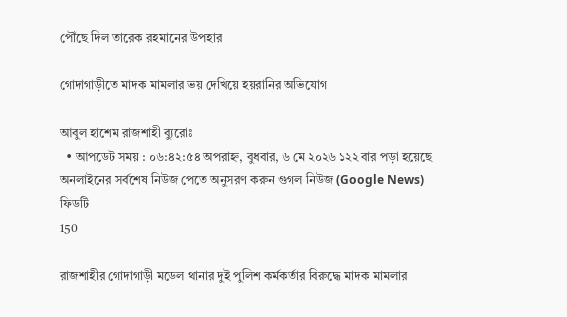পৌঁছে দিল তারেক রহমানের উপহার

গোদাগাড়ীতে মাদক মামলার ভয় দেখিয়ে হয়রানির অভিযোগ

আবুল হাশেম রাজশাহী ব্যুরোঃ
  • আপডেট সময় : ০৬:৪২:৫৪ অপরাহ্ন, বুধবার, ৬ মে ২০২৬ ১২২ বার পড়া হয়েছে
অনলাইনের সর্বশেষ নিউজ পেতে অনুসরণ করুন গুগল নিউজ (Google News) ফিডটি
150

রাজশাহীর গোদাগাড়ী মডেল থানার দুই পুলিশ কর্মকর্তার বিরুদ্ধে মাদক মামলার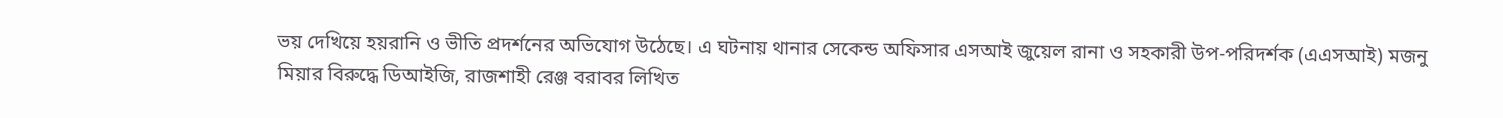ভয় দেখিয়ে হয়রানি ও ভীতি প্রদর্শনের অভিযোগ উঠেছে। এ ঘটনায় থানার সেকেন্ড অফিসার এসআই জুয়েল রানা ও সহকারী উপ-পরিদর্শক (এএসআই) মজনু মিয়ার বিরুদ্ধে ডিআইজি, রাজশাহী রেঞ্জ বরাবর লিখিত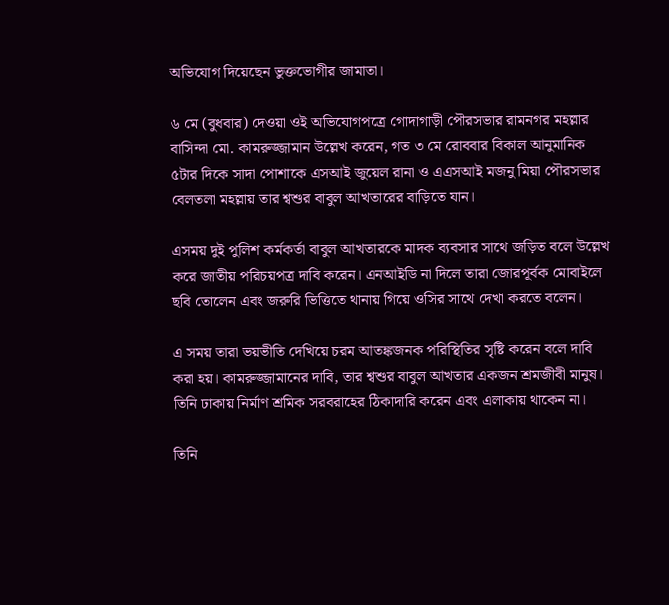অভিযোগ দিয়েছেন ভুক্তভোগীর জামাতা।

৬ মে (বুধবার) দেওয়া ওই অভিযোগপত্রে গোদাগাড়ী পৌরসভার রামনগর মহল্লার বাসিন্দা মো. কামরুজ্জামান উল্লেখ করেন, গত ৩ মে রোববার বিকাল আনুমানিক ৫টার দিকে সাদা পোশাকে এসআই জুয়েল রানা ও এএসআই মজনু মিয়া পৌরসভার বেলতলা মহল্লায় তার শ্বশুর বাবুল আখতারের বাড়িতে যান।

এসময় দুই পুলিশ কর্মকর্তা বাবুল আখতারকে মাদক ব্যবসার সাথে জড়িত বলে উল্লেখ করে জাতীয় পরিচয়পত্র দাবি করেন। এনআইডি না দিলে তারা জোরপূর্বক মোবাইলে ছবি তোলেন এবং জরুরি ভিত্তিতে থানায় গিয়ে ওসির সাথে দেখা করতে বলেন।

এ সময় তারা ভয়ভীতি দেখিয়ে চরম আতঙ্কজনক পরিস্থিতির সৃষ্টি করেন বলে দাবি করা হয়। কামরুজ্জামানের দাবি, তার শ্বশুর বাবুল আখতার একজন শ্রমজীবী মানুষ। তিনি ঢাকায় নির্মাণ শ্রমিক সরবরাহের ঠিকাদারি করেন এবং এলাকায় থাকেন না।

তিনি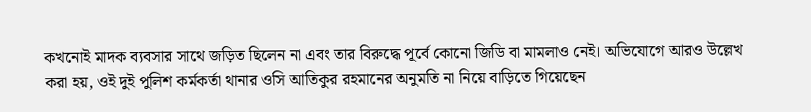কখনোই মাদক ব্যবসার সাথে জড়িত ছিলেন না এবং তার বিরুদ্ধে পূর্বে কোনো জিডি বা মামলাও নেই। অভিযোগে আরও উল্লেখ করা হয়, ওই দুই পুলিশ কর্মকর্তা থানার ওসি আতিকুর রহমানের অনুমতি না নিয়ে বাড়িতে গিয়েছেন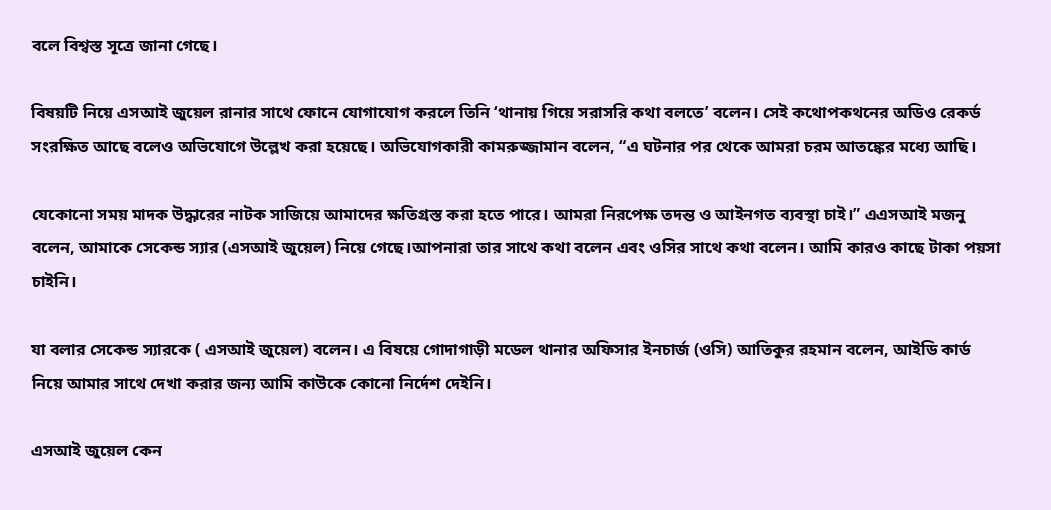বলে বিশ্বস্ত সূত্রে জানা গেছে।

বিষয়টি নিয়ে এসআই জুয়েল রানার সাথে ফোনে যোগাযোগ করলে তিনি ‘থানায় গিয়ে সরাসরি কথা বলতে’ বলেন। সেই কথোপকথনের অডিও রেকর্ড সংরক্ষিত আছে বলেও অভিযোগে উল্লেখ করা হয়েছে। অভিযোগকারী কামরুজ্জামান বলেন, “এ ঘটনার পর থেকে আমরা চরম আতঙ্কের মধ্যে আছি।

যেকোনো সময় মাদক উদ্ধারের নাটক সাজিয়ে আমাদের ক্ষতিগ্রস্ত করা হতে পারে। আমরা নিরপেক্ষ তদন্ত ও আইনগত ব্যবস্থা চাই।” এএসআই মজনু বলেন, আমাকে সেকেন্ড স্যার (এসআই জুয়েল) নিয়ে গেছে।আপনারা তার সাথে কথা বলেন এবং ওসির সাথে কথা বলেন। আমি কারও কাছে টাকা পয়সা চাইনি।

যা বলার সেকেন্ড স্যারকে ( এসআই জুয়েল) বলেন। এ বিষয়ে গোদাগাড়ী মডেল থানার অফিসার ইনচার্জ (ওসি) আতিকুর রহমান বলেন, আইডি কার্ড নিয়ে আমার সাথে দেখা করার জন্য আমি কাউকে কোনো নির্দেশ দেইনি।

এসআই জুয়েল কেন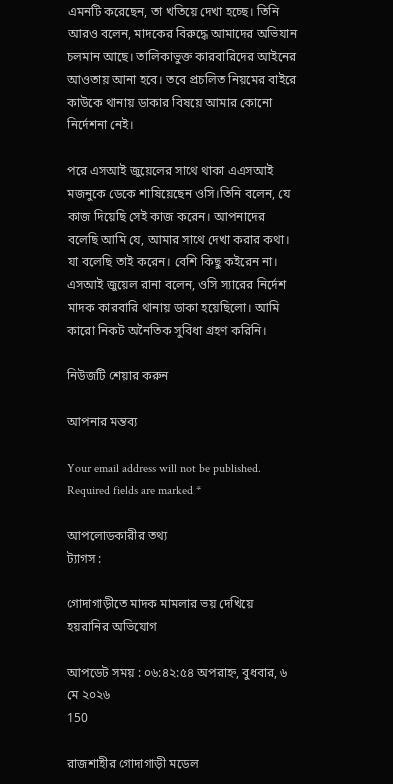এমনটি করেছেন, তা খতিয়ে দেখা হচ্ছে। তিনি আরও বলেন, মাদকের বিরুদ্ধে আমাদের অভিযান চলমান আছে। তালিকাভুক্ত কারবারিদের আইনের আওতায় আনা হবে। তবে প্রচলিত নিয়মের বাইরে কাউকে থানায় ডাকার বিষয়ে আমার কোনো নির্দেশনা নেই।

পরে এসআই জুয়েলের সাথে থাকা এএসআই মজনুকে ডেকে শাষিয়েছেন ওসি।তিনি বলেন, যে কাজ দিয়েছি সেই কাজ করেন। আপনাদের বলেছি আমি যে, আমার সাথে দেখা করার কথা। যা বলেছি তাই করেন। বেশি কিছু কইরেন না। এসআই জুয়েল রানা বলেন, ওসি স্যারের নির্দেশ মাদক কারবারি থানায় ডাকা হয়েছিলো। আমি কারো নিকট অনৈতিক সুবিধা গ্রহণ করিনি।

নিউজটি শেয়ার করুন

আপনার মন্তব্য

Your email address will not be published. Required fields are marked *

আপলোডকারীর তথ্য
ট্যাগস :

গোদাগাড়ীতে মাদক মামলার ভয় দেখিয়ে হয়রানির অভিযোগ

আপডেট সময় : ০৬:৪২:৫৪ অপরাহ্ন, বুধবার, ৬ মে ২০২৬
150

রাজশাহীর গোদাগাড়ী মডেল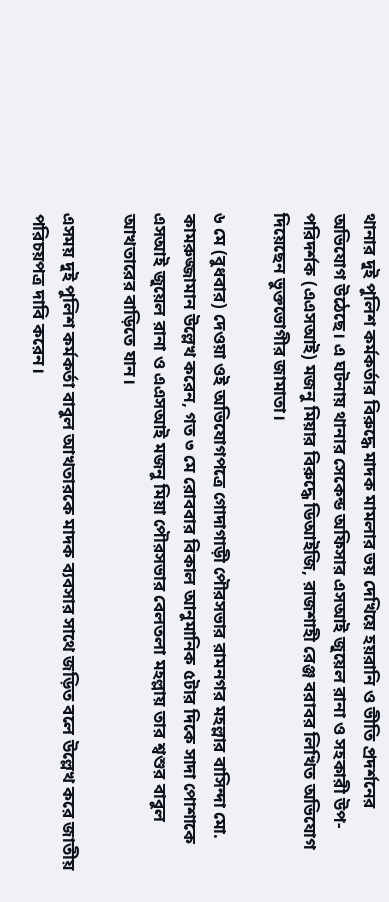থানার দুই পুলিশ কর্মকর্তার বিরুদ্ধে মাদক মামলার ভয় দেখিয়ে হয়রানি ও ভীতি প্রদর্শনের অভিযোগ উঠেছে। এ ঘটনায় থানার সেকেন্ড অফিসার এসআই জুয়েল রানা ও সহকারী উপ-পরিদর্শক (এএসআই) মজনু মিয়ার বিরুদ্ধে ডিআইজি, রাজশাহী রেঞ্জ বরাবর লিখিত অভিযোগ দিয়েছেন ভুক্তভোগীর জামাতা।

৬ মে (বুধবার) দেওয়া ওই অভিযোগপত্রে গোদাগাড়ী পৌরসভার রামনগর মহল্লার বাসিন্দা মো. কামরুজ্জামান উল্লেখ করেন, গত ৩ মে রোববার বিকাল আনুমানিক ৫টার দিকে সাদা পোশাকে এসআই জুয়েল রানা ও এএসআই মজনু মিয়া পৌরসভার বেলতলা মহল্লায় তার শ্বশুর বাবুল আখতারের বাড়িতে যান।

এসময় দুই পুলিশ কর্মকর্তা বাবুল আখতারকে মাদক ব্যবসার সাথে জড়িত বলে উল্লেখ করে জাতীয় পরিচয়পত্র দাবি করেন।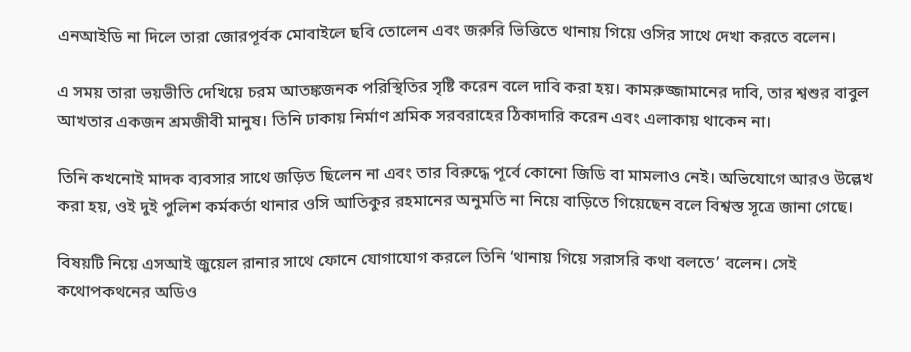এনআইডি না দিলে তারা জোরপূর্বক মোবাইলে ছবি তোলেন এবং জরুরি ভিত্তিতে থানায় গিয়ে ওসির সাথে দেখা করতে বলেন।

এ সময় তারা ভয়ভীতি দেখিয়ে চরম আতঙ্কজনক পরিস্থিতির সৃষ্টি করেন বলে দাবি করা হয়। কামরুজ্জামানের দাবি, তার শ্বশুর বাবুল আখতার একজন শ্রমজীবী মানুষ। তিনি ঢাকায় নির্মাণ শ্রমিক সরবরাহের ঠিকাদারি করেন এবং এলাকায় থাকেন না।

তিনি কখনোই মাদক ব্যবসার সাথে জড়িত ছিলেন না এবং তার বিরুদ্ধে পূর্বে কোনো জিডি বা মামলাও নেই। অভিযোগে আরও উল্লেখ করা হয়, ওই দুই পুলিশ কর্মকর্তা থানার ওসি আতিকুর রহমানের অনুমতি না নিয়ে বাড়িতে গিয়েছেন বলে বিশ্বস্ত সূত্রে জানা গেছে।

বিষয়টি নিয়ে এসআই জুয়েল রানার সাথে ফোনে যোগাযোগ করলে তিনি ‘থানায় গিয়ে সরাসরি কথা বলতে’ বলেন। সেই কথোপকথনের অডিও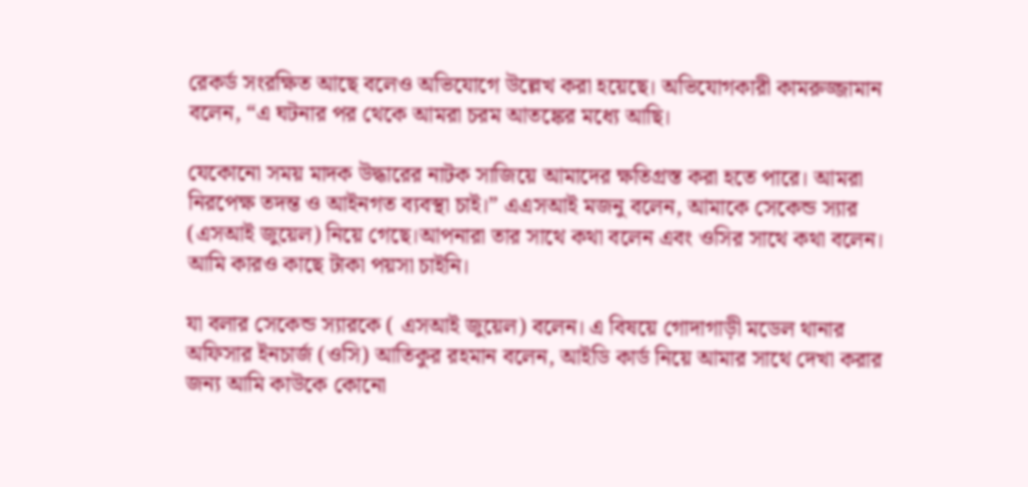রেকর্ড সংরক্ষিত আছে বলেও অভিযোগে উল্লেখ করা হয়েছে। অভিযোগকারী কামরুজ্জামান বলেন, “এ ঘটনার পর থেকে আমরা চরম আতঙ্কের মধ্যে আছি।

যেকোনো সময় মাদক উদ্ধারের নাটক সাজিয়ে আমাদের ক্ষতিগ্রস্ত করা হতে পারে। আমরা নিরপেক্ষ তদন্ত ও আইনগত ব্যবস্থা চাই।” এএসআই মজনু বলেন, আমাকে সেকেন্ড স্যার (এসআই জুয়েল) নিয়ে গেছে।আপনারা তার সাথে কথা বলেন এবং ওসির সাথে কথা বলেন। আমি কারও কাছে টাকা পয়সা চাইনি।

যা বলার সেকেন্ড স্যারকে ( এসআই জুয়েল) বলেন। এ বিষয়ে গোদাগাড়ী মডেল থানার অফিসার ইনচার্জ (ওসি) আতিকুর রহমান বলেন, আইডি কার্ড নিয়ে আমার সাথে দেখা করার জন্য আমি কাউকে কোনো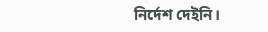নির্দেশ দেইনি।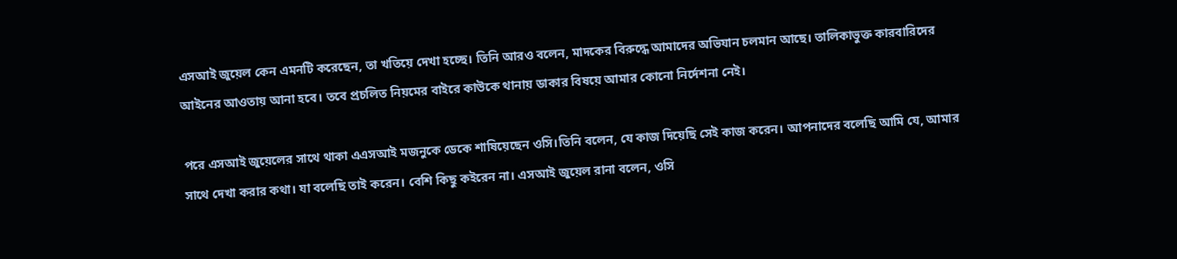এসআই জুয়েল কেন এমনটি করেছেন, তা খতিয়ে দেখা হচ্ছে। তিনি আরও বলেন, মাদকের বিরুদ্ধে আমাদের অভিযান চলমান আছে। তালিকাভুক্ত কারবারিদের আইনের আওতায় আনা হবে। তবে প্রচলিত নিয়মের বাইরে কাউকে থানায় ডাকার বিষয়ে আমার কোনো নির্দেশনা নেই।

পরে এসআই জুয়েলের সাথে থাকা এএসআই মজনুকে ডেকে শাষিয়েছেন ওসি।তিনি বলেন, যে কাজ দিয়েছি সেই কাজ করেন। আপনাদের বলেছি আমি যে, আমার সাথে দেখা করার কথা। যা বলেছি তাই করেন। বেশি কিছু কইরেন না। এসআই জুয়েল রানা বলেন, ওসি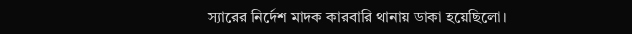স্যারের নির্দেশ মাদক কারবারি থানায় ডাকা হয়েছিলো।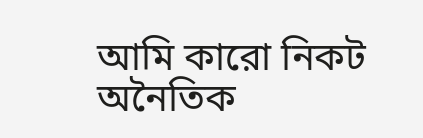আমি কারো নিকট অনৈতিক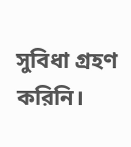সুবিধা গ্রহণ করিনি।